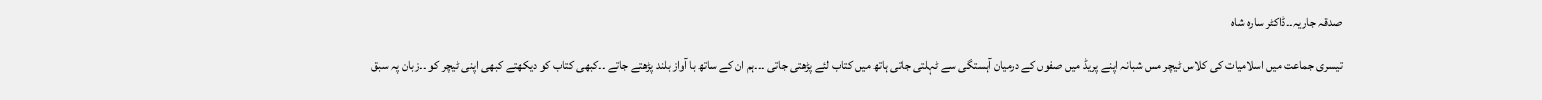صدقہ جاریہ۔۔ڈاکٹر سارہ شاہ

تیسری جماعت میں اسلامیات کی کلاس ٹیچر مس شبانہ اپنے پریڈ میں صفوں کے درمیان آہستگی سے ٹہلتی جاتی ہاتھ میں کتاب لئے پڑھتی جاتی ۔۔۔ہم ان کے ساتھ با آواز بلند پڑھتے جاتے ۔۔کبھی کتاب کو دیکھتے کبھی اپنی ٹیچر کو ۔۔زبان پہ سبق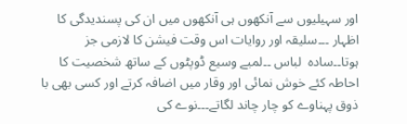اور سہیلیوں سے آنکھوں ہی آنکھوں میں ان کی پسندیدگی کا اظہار ۔۔۔سلیقہ اور روایات اس وقت فیشن کا لازمی جز ہوتا۔۔سادہ  لباس ۔۔لمبے وسیع ڈوپٹوں کے ساتھ شخصیت کا احاطہ کئے خوش نمائی اور وقار میں اضافہ کرتے اور کسی بھی با ذوق پہناوے کو چار چاند لگاتے۔۔۔نوے کی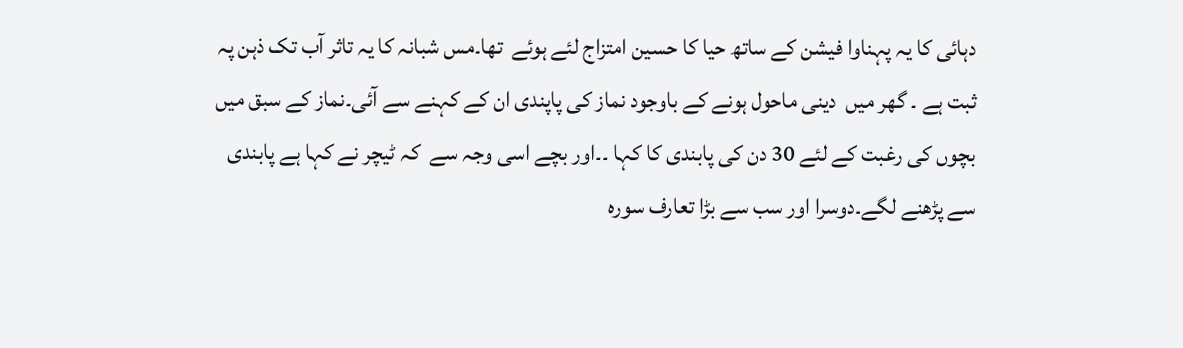دہائی کا یہ پہناوا فیشن کے ساتھ حیا کا حسین امتزاج لئے ہوئے  تھا۔مس شبانہ کا یہ تاثر آب تک ذہن پہ ثبت ہے ۔ گھر میں  دینی ماحول ہونے کے باوجود نماز کی پاپندی ان کے کہنے سے آئی۔نماز کے سبق میں بچوں کی رغبت کے لئے 30 دن کی پابندی کا کہا ۔۔اور بچے اسی وجہ سے  کہ ٹیچر نے کہا ہے پابندی سے پڑھنے لگے۔دوسرا اور سب سے بڑا تعارف سورہ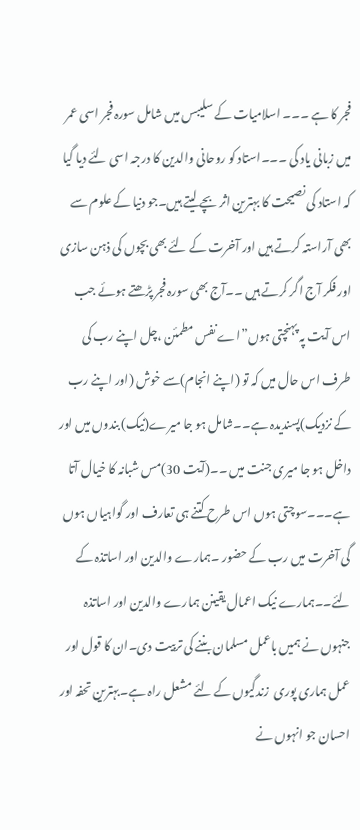فجر کا ہے ۔۔۔ اسلامیات کے سلیبس میں شامل سورہ فجر اسی عمر میں زبانی یاد کی ۔۔۔استاد کو روحانی والدین کا درجہ اسی لئے دیا گیا کہ استاد کی نصیحت کا بہترین اثر بچے لیتے ہیں۔جو دنیا کے علوم سے بھی آراستہ کرتے ہیں اور آخرت کے لئے بھی بچوں کی ذہن سازی اور فکر آج اگر کرتے ہیں ۔۔آج بھی سورہ فجر پڑھتے ہوئے جب اس آیت پہ پہنچتی ہوں”اے نفس مطمئن ،چل اپنے رب کی طرف اس حال میں کہ تو (اپنے انجام)سے خوش (اور اپنے رب کے نزدیک)پسندیدہ ہے۔۔شامل ہو جا میرے(نیک) بندوں میں اور داخل ہو جا میری جنت میں ۔۔(آیت 30)مس شبانہ کا خیال آتا ہے۔۔۔سوچتی ہوں اس طرح کتنے ہی تعارف اور گواہیاں ہوں گی آخرت میں رب کے حضور ۔ہمارے والدین اور اساتذہ کے لئے۔۔ہمارے نیک اعمال یقینن ہمارے والدین اور اساتذہ جنہوں نے ہمیں باعمل مسلمان بننے کی تربیت دی۔ان کا قول اور عمل ہماری پوری  زندگیوں کے لئے مشعل راہ ہے۔بہترین تحفہ اور احسان جو انہوں نے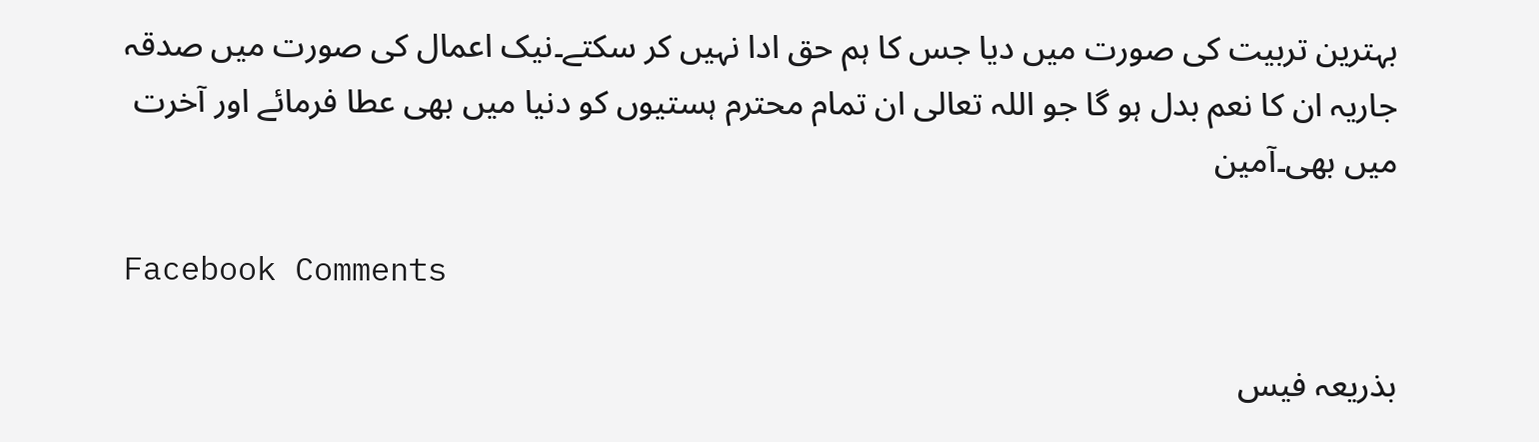بہترین تربیت کی صورت میں دیا جس کا ہم حق ادا نہیں کر سکتے۔نیک اعمال کی صورت میں صدقہ جاریہ ان کا نعم بدل ہو گا جو اللہ تعالی ان تمام محترم ہستیوں کو دنیا میں بھی عطا فرمائے اور آخرت میں بھی۔آمین

Facebook Comments

بذریعہ فیس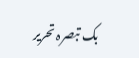بک تبصرہ تحریر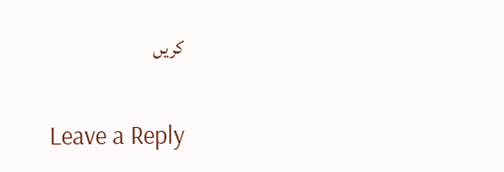کریں

Leave a Reply